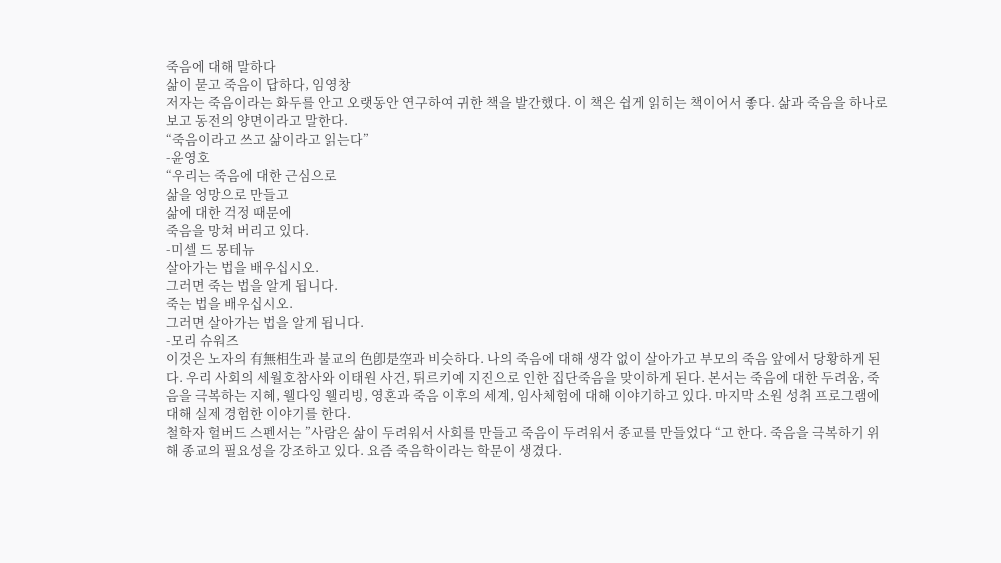죽음에 대해 말하다
삶이 묻고 죽음이 답하다, 임영창
저자는 죽음이라는 화두를 안고 오랫동안 연구하여 귀한 책을 발간했다. 이 책은 쉽게 읽히는 책이어서 좋다. 삶과 죽음을 하나로 보고 동전의 양면이라고 말한다.
“죽음이라고 쓰고 삶이라고 읽는다”
-윤영호
“우리는 죽음에 대한 근심으로
삶을 엉망으로 만들고
삶에 대한 걱정 때문에
죽음을 망쳐 버리고 있다.
-미셀 드 몽테뉴
살아가는 법을 배우십시오.
그러면 죽는 법을 알게 됩니다.
죽는 법을 배우십시오.
그러면 살아가는 법을 알게 됩니다.
-모리 슈워즈
이것은 노자의 有無相生과 불교의 色卽是空과 비슷하다. 나의 죽음에 대해 생각 없이 살아가고 부모의 죽음 앞에서 당황하게 된다. 우리 사회의 세월호참사와 이태원 사건, 튀르키예 지진으로 인한 집단죽음을 맞이하게 된다. 본서는 죽음에 대한 두려움, 죽음을 극복하는 지혜, 웰다잉 웰리빙, 영혼과 죽음 이후의 세계, 임사체험에 대해 이야기하고 있다. 마지막 소원 성취 프로그램에 대해 실제 경험한 이야기를 한다.
철학자 헐버드 스펜서는 ”사람은 삶이 두려워서 사회를 만들고 죽음이 두려워서 종교를 만들었다 “고 한다. 죽음을 극복하기 위해 종교의 필요성을 강조하고 있다. 요즘 죽음학이라는 학문이 생겼다.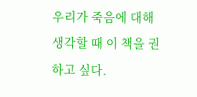우리가 죽음에 대해 생각할 때 이 책을 권하고 싶다.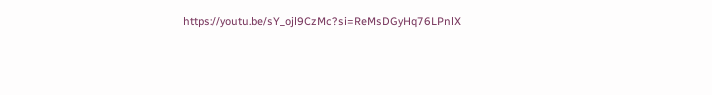https://youtu.be/sY_ojl9CzMc?si=ReMsDGyHq76LPnlX